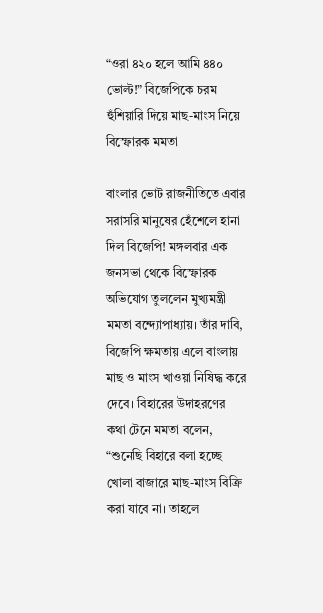“ওরা ৪২০ হলে আমি ৪৪০ ভোল্ট!” বিজেপিকে চরম হুঁশিয়ারি দিয়ে মাছ-মাংস নিয়ে বিস্ফোরক মমতা

বাংলার ভোট রাজনীতিতে এবার সরাসরি মানুষের হেঁশেলে হানা দিল বিজেপি! মঙ্গলবার এক জনসভা থেকে বিস্ফোরক অভিযোগ তুললেন মুখ্যমন্ত্রী মমতা বন্দ্যোপাধ্যায়। তাঁর দাবি, বিজেপি ক্ষমতায় এলে বাংলায় মাছ ও মাংস খাওয়া নিষিদ্ধ করে দেবে। বিহারের উদাহরণের কথা টেনে মমতা বলেন, “শুনেছি বিহারে বলা হচ্ছে খোলা বাজারে মাছ-মাংস বিক্রি করা যাবে না। তাহলে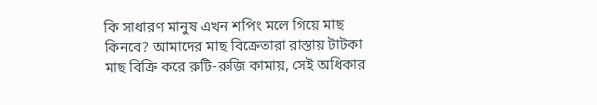কি সাধারণ মানুষ এখন শপিং মলে গিয়ে মাছ কিনবে? আমাদের মাছ বিক্রেতারা রাস্তায় টাটকা মাছ বিক্রি করে রুটি-রুজি কামায়, সেই অধিকার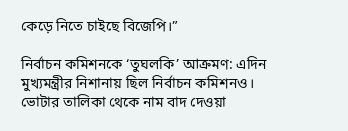কেড়ে নিতে চাইছে বিজেপি।”

নির্বাচন কমিশনকে ‘তুঘলকি’ আক্রমণ: এদিন মুখ্যমন্ত্রীর নিশানায় ছিল নির্বাচন কমিশনও। ভোটার তালিকা থেকে নাম বাদ দেওয়া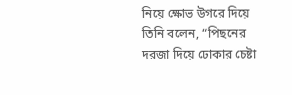নিয়ে ক্ষোভ উগরে দিয়ে তিনি বলেন, “পিছনের দরজা দিয়ে ঢোকার চেষ্টা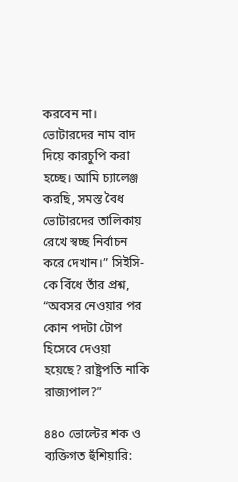করবেন না। ভোটারদের নাম বাদ দিয়ে কারচুপি করা হচ্ছে। আমি চ্যালেঞ্জ করছি, সমস্ত বৈধ ভোটারদের তালিকায় রেখে স্বচ্ছ নির্বাচন করে দেখান।” সিইসি-কে বিঁধে তাঁর প্রশ্ন, “অবসর নেওয়ার পর কোন পদটা টোপ হিসেবে দেওয়া হয়েছে? রাষ্ট্রপতি নাকি রাজ্যপাল?”

৪৪০ ভোল্টের শক ও ব্যক্তিগত হুঁশিয়ারি: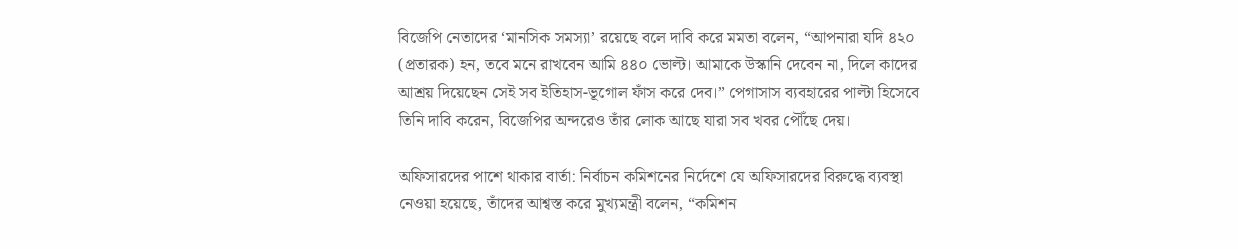বিজেপি নেতাদের ‘মানসিক সমস্যা’ রয়েছে বলে দাবি করে মমতা বলেন, “আপনারা যদি ৪২০ (প্রতারক) হন, তবে মনে রাখবেন আমি ৪৪০ ভোল্ট। আমাকে উস্কানি দেবেন না, দিলে কাদের আশ্রয় দিয়েছেন সেই সব ইতিহাস-ভূগোল ফাঁস করে দেব।” পেগাসাস ব্যবহারের পাল্টা হিসেবে তিনি দাবি করেন, বিজেপির অন্দরেও তাঁর লোক আছে যারা সব খবর পৌঁছে দেয়।

অফিসারদের পাশে থাকার বার্তা: নির্বাচন কমিশনের নির্দেশে যে অফিসারদের বিরুদ্ধে ব্যবস্থা নেওয়া হয়েছে, তাঁদের আশ্বস্ত করে মুখ্যমন্ত্রী বলেন, “কমিশন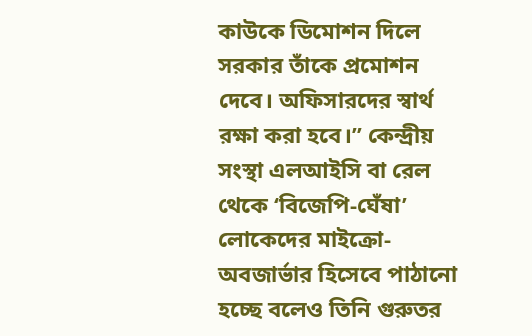কাউকে ডিমোশন দিলে সরকার তাঁকে প্রমোশন দেবে। অফিসারদের স্বার্থ রক্ষা করা হবে।” কেন্দ্রীয় সংস্থা এলআইসি বা রেল থেকে ‘বিজেপি-ঘেঁষা’ লোকেদের মাইক্রো-অবজার্ভার হিসেবে পাঠানো হচ্ছে বলেও তিনি গুরুতর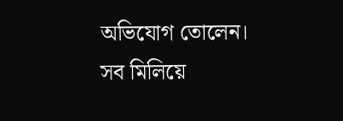অভিযোগ তোলেন। সব মিলিয়ে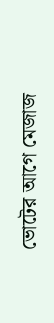ভোটের আগে মেজাজ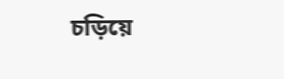চড়িয়ে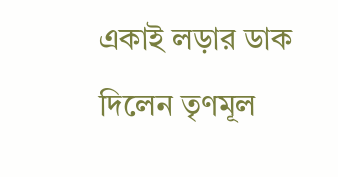একাই লড়ার ডাক দিলেন তৃণমূল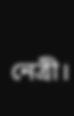নেত্রী।